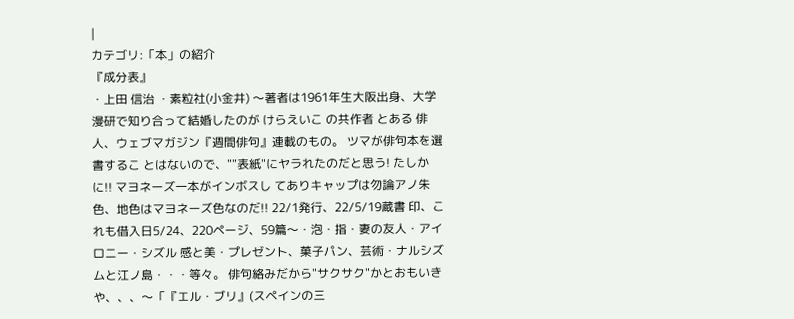|
カテゴリ:「本」の紹介
『成分表』
・上田 信治 ・素粒社(小金井) 〜著者は1961年生大阪出身、大学漫研で知り合って結婚したのが けらえいこ の共作者 とある 俳人、ウェブマガジン『週間俳句』連載のもの。 ツマが俳句本を選書するこ とはないので、""表紙"にヤラれたのだと思う! たしかに!! マヨネーズ一本がインボスし てありキャップは勿論アノ朱色、地色はマヨネーズ色なのだ!! 22/1発行、22/5/19蔵書 印、これも借入日5/24、220ページ、59篇〜・泡・指・妻の友人・アイロニー・シズル 感と美・プレゼント、菓子パン、芸術・ナルシズムと江ノ島・・・等々。 俳句絡みだから"サクサク"かとおもいきや、、、〜「『エル・ブリ』(スペインの三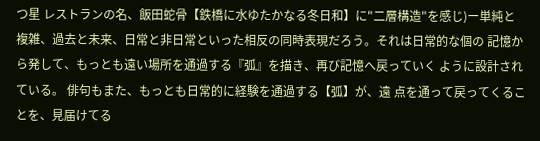つ星 レストランの名、飯田蛇骨【鉄橋に水ゆたかなる冬日和】に"二層構造"を感じ)ー単純と 複雑、過去と未来、日常と非日常といった相反の同時表現だろう。それは日常的な個の 記憶から発して、もっとも遠い場所を通過する『弧』を描き、再び記憶へ戻っていく ように設計されている。 俳句もまた、もっとも日常的に経験を通過する【弧】が、遠 点を通って戻ってくることを、見届けてる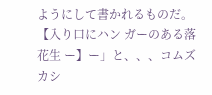ようにして書かれるものだ。【入り口にハン ガーのある落花生 ー】ー」と、、、コムズカシ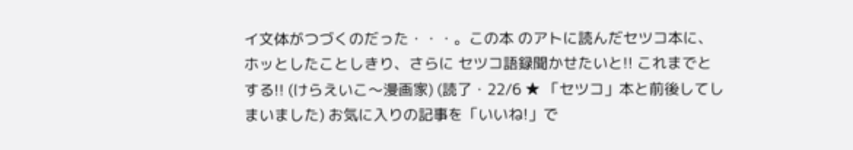イ文体がつづくのだった・・・。この本 のアトに読んだセツコ本に、ホッとしたことしきり、さらに セツコ語録聞かせたいと!! これまでとする!! (けらえいこ〜漫画家) (読了・22/6 ★ 「セツコ」本と前後してしまいました) お気に入りの記事を「いいね!」で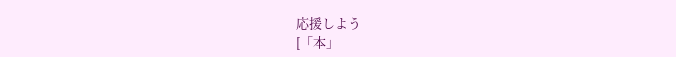応援しよう
[「本」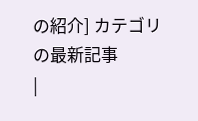の紹介] カテゴリの最新記事
|